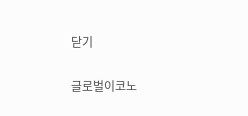닫기

글로벌이코노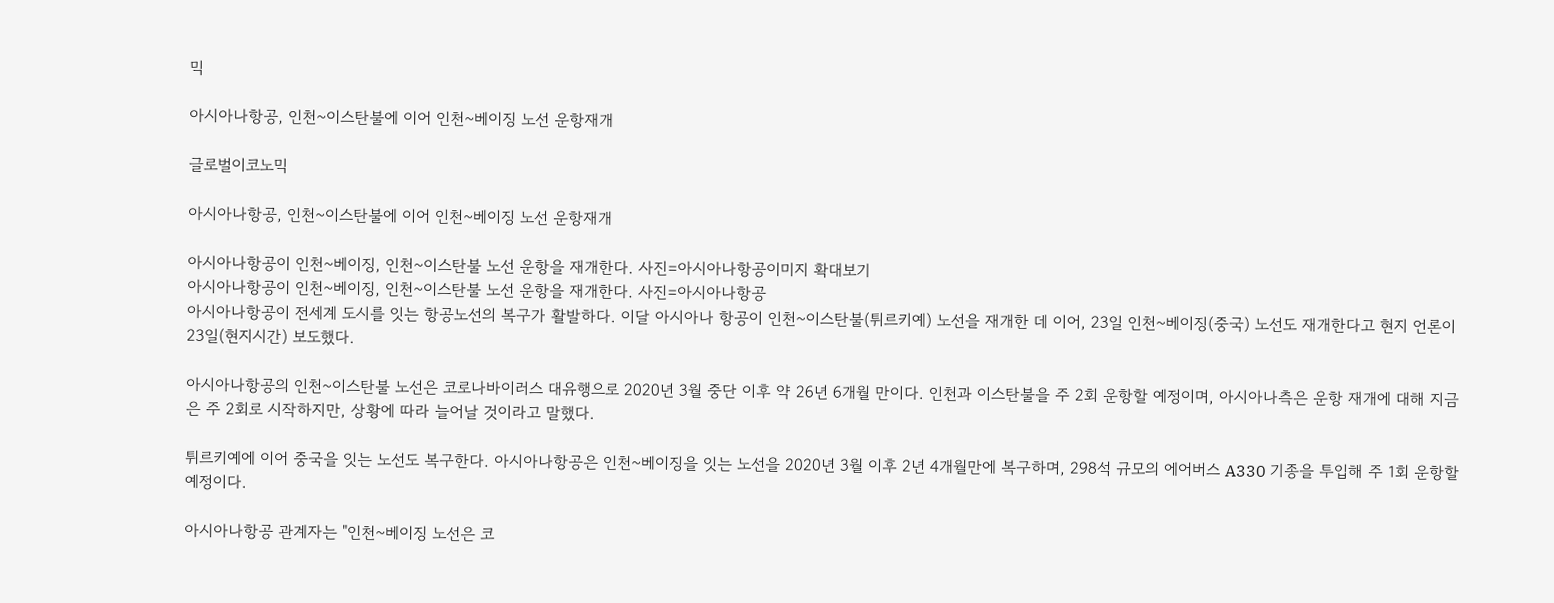믹

아시아나항공, 인천~이스탄불에 이어 인천~베이징 노선 운항재개

글로벌이코노믹

아시아나항공, 인천~이스탄불에 이어 인천~베이징 노선 운항재개

아시아나항공이 인천~베이징, 인천~이스탄불 노선 운항을 재개한다. 사진=아시아나항공이미지 확대보기
아시아나항공이 인천~베이징, 인천~이스탄불 노선 운항을 재개한다. 사진=아시아나항공
아시아나항공이 전세계 도시를 잇는 항공노선의 복구가 활발하다. 이달 아시아나 항공이 인천~이스탄불(튀르키예) 노선을 재개한 데 이어, 23일 인천~베이징(중국) 노선도 재개한다고 현지 언론이 23일(현지시간) 보도했다.

아시아나항공의 인천~이스탄불 노선은 코로나바이러스 대유행으로 2020년 3월 중단 이후 약 26년 6개월 만이다. 인천과 이스탄불을 주 2회 운항할 예정이며, 아시아나측은 운항 재개에 대해 지금은 주 2회로 시작하지만, 상황에 따라 늘어날 것이라고 말했다.

튀르키예에 이어 중국을 잇는 노선도 복구한다. 아시아나항공은 인천~베이징을 잇는 노선을 2020년 3월 이후 2년 4개월만에 복구하며, 298석 규모의 에어버스 A330 기종을 투입해 주 1회 운항할 예정이다.

아시아나항공 관계자는 "인천~베이징 노선은 코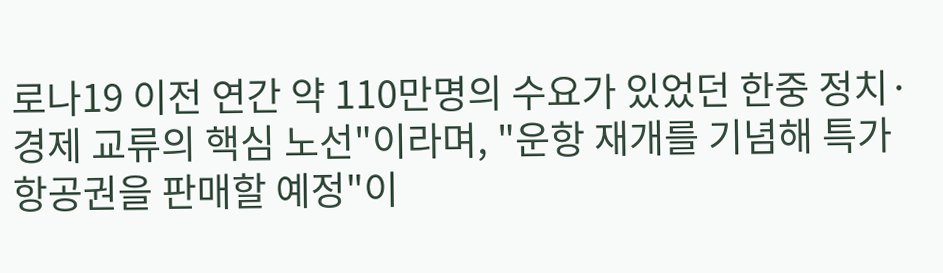로나19 이전 연간 약 110만명의 수요가 있었던 한중 정치·경제 교류의 핵심 노선"이라며, "운항 재개를 기념해 특가 항공권을 판매할 예정"이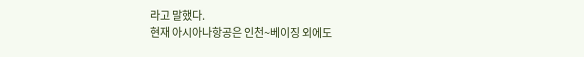라고 말했다.
현재 아시아나항공은 인천~베이징 외에도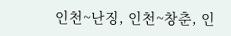인천~난징, 인천~창춘, 인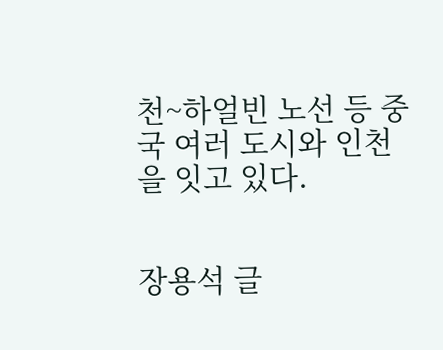천~하얼빈 노선 등 중국 여러 도시와 인천을 잇고 있다.


장용석 글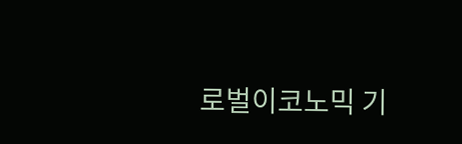로벌이코노믹 기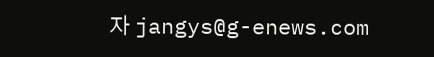자 jangys@g-enews.com